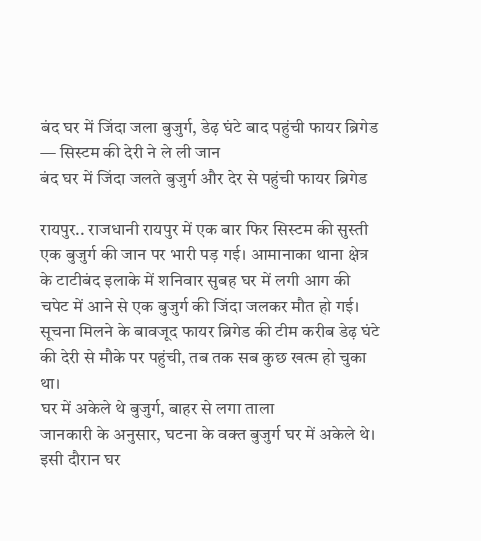बंद घर में जिंदा जला बुजुर्ग, डेढ़ घंटे बाद पहुंची फायर ब्रिगेड — सिस्टम की देरी ने ले ली जान
बंद घर में जिंदा जलते बुजुर्ग और देर से पहुंची फायर ब्रिगेड

रायपुर.. राजधानी रायपुर में एक बार फिर सिस्टम की सुस्ती एक बुजुर्ग की जान पर भारी पड़ गई। आमानाका थाना क्षेत्र के टाटीबंद इलाके में शनिवार सुबह घर में लगी आग की चपेट में आने से एक बुजुर्ग की जिंदा जलकर मौत हो गई। सूचना मिलने के बावजूद फायर ब्रिगेड की टीम करीब डेढ़ घंटे की देरी से मौके पर पहुंची, तब तक सब कुछ खत्म हो चुका था।
घर में अकेले थे बुजुर्ग, बाहर से लगा ताला
जानकारी के अनुसार, घटना के वक्त बुजुर्ग घर में अकेले थे। इसी दौरान घर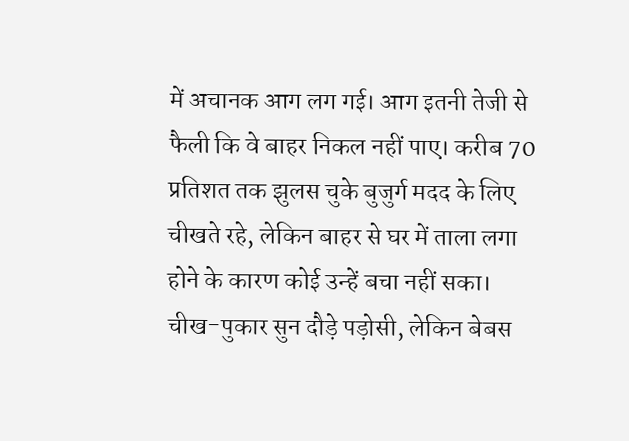में अचानक आग लग गई। आग इतनी तेजी से फैली कि वे बाहर निकल नहीं पाए। करीब 70 प्रतिशत तक झुलस चुके बुजुर्ग मदद के लिए चीखते रहे, लेकिन बाहर से घर में ताला लगा होने के कारण कोई उन्हें बचा नहीं सका।
चीख-पुकार सुन दौड़े पड़ोसी, लेकिन बेबस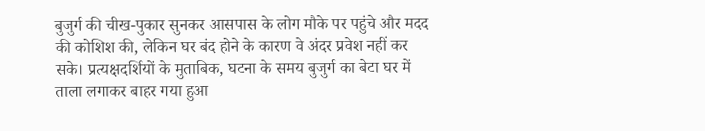बुजुर्ग की चीख-पुकार सुनकर आसपास के लोग मौके पर पहुंचे और मदद की कोशिश की, लेकिन घर बंद होने के कारण वे अंदर प्रवेश नहीं कर सके। प्रत्यक्षदर्शियों के मुताबिक, घटना के समय बुजुर्ग का बेटा घर में ताला लगाकर बाहर गया हुआ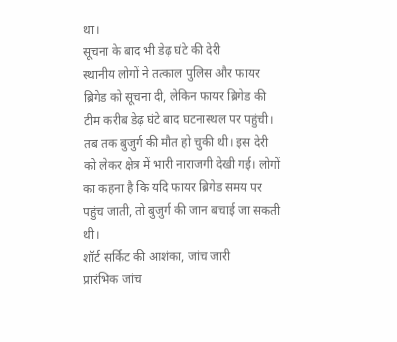था।
सूचना के बाद भी डेढ़ घंटे की देरी
स्थानीय लोगों ने तत्काल पुलिस और फायर ब्रिगेड को सूचना दी, लेकिन फायर ब्रिगेड की टीम करीब डेढ़ घंटे बाद घटनास्थल पर पहुंची। तब तक बुजुर्ग की मौत हो चुकी थी। इस देरी को लेकर क्षेत्र में भारी नाराजगी देखी गई। लोगों का कहना है कि यदि फायर ब्रिगेड समय पर पहुंच जाती, तो बुजुर्ग की जान बचाई जा सकती थी।
शॉर्ट सर्किट की आशंका, जांच जारी
प्रारंभिक जांच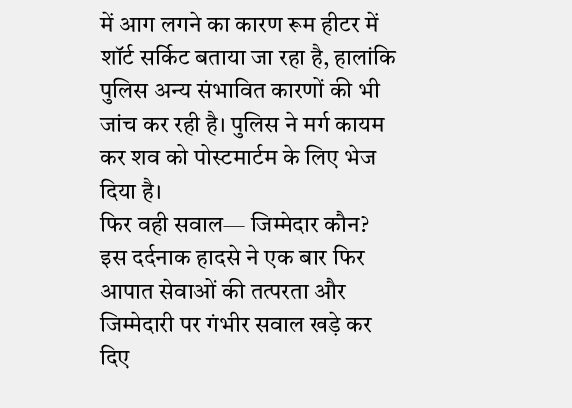में आग लगने का कारण रूम हीटर में शॉर्ट सर्किट बताया जा रहा है, हालांकि पुलिस अन्य संभावित कारणों की भी जांच कर रही है। पुलिस ने मर्ग कायम कर शव को पोस्टमार्टम के लिए भेज दिया है।
फिर वही सवाल— जिम्मेदार कौन?
इस दर्दनाक हादसे ने एक बार फिर आपात सेवाओं की तत्परता और जिम्मेदारी पर गंभीर सवाल खड़े कर दिए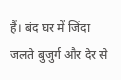हैं। बंद घर में जिंदा जलते बुजुर्ग और देर से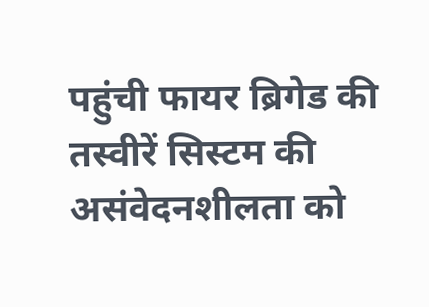पहुंची फायर ब्रिगेड की तस्वीरें सिस्टम की असंवेदनशीलता को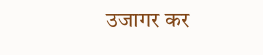उजागर कर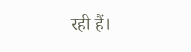रही हैं।